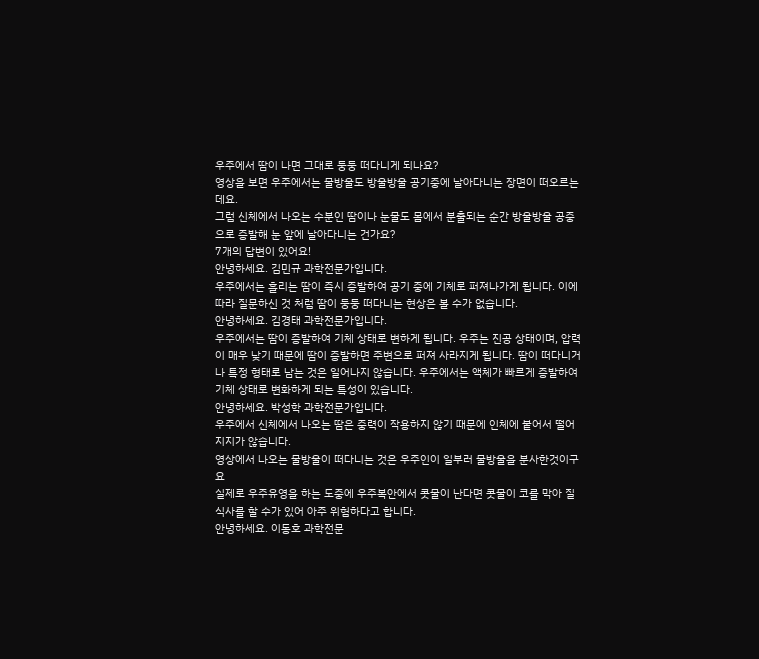우주에서 땀이 나면 그대로 둥둥 떠다니게 되나요?
영상을 보면 우주에서는 물방울도 방울방울 공기중에 날아다니는 장면이 떠오르는데요.
그럼 신체에서 나오는 수분인 땀이나 눈물도 몸에서 분출되는 순간 방울방울 공중으로 증발해 눈 앞에 날아다니는 건가요?
7개의 답변이 있어요!
안녕하세요. 김민규 과학전문가입니다.
우주에서는 흘리는 땀이 즉시 증발하여 공기 중에 기체로 퍼져나가게 됩니다. 이에 따라 질문하신 것 처럼 땀이 둥둥 떠다니는 현상은 볼 수가 없습니다.
안녕하세요. 김경태 과학전문가입니다.
우주에서는 땀이 증발하여 기체 상태로 변하게 됩니다. 우주는 진공 상태이며, 압력이 매우 낮기 때문에 땀이 증발하면 주변으로 퍼져 사라지게 됩니다. 땀이 떠다니거나 특정 형태로 남는 것은 일어나지 않습니다. 우주에서는 액체가 빠르게 증발하여 기체 상태로 변화하게 되는 특성이 있습니다.
안녕하세요. 박성학 과학전문가입니다.
우주에서 신체에서 나오는 땀은 중력이 작용하지 않기 때문에 인체에 붙어서 떨어지지가 않습니다.
영상에서 나오는 물방울이 떠다니는 것은 우주인이 일부러 물방울을 분사한것이구요
실제로 우주유영을 하는 도중에 우주복안에서 콧물이 난다면 콧물이 코를 막아 질식사를 할 수가 있어 아주 위험하다고 합니다.
안녕하세요. 이동호 과학전문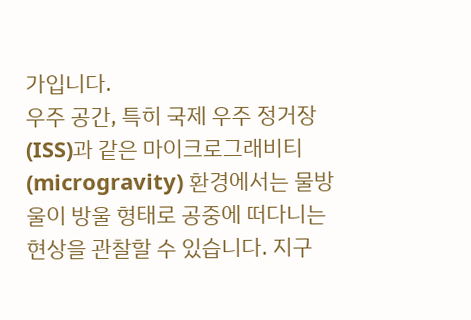가입니다.
우주 공간, 특히 국제 우주 정거장(ISS)과 같은 마이크로그래비티(microgravity) 환경에서는 물방울이 방울 형태로 공중에 떠다니는 현상을 관찰할 수 있습니다. 지구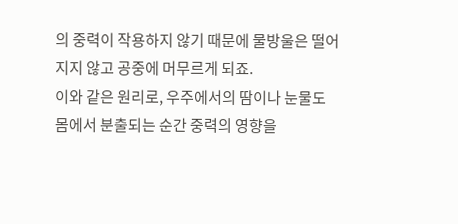의 중력이 작용하지 않기 때문에 물방울은 떨어지지 않고 공중에 머무르게 되죠.
이와 같은 원리로, 우주에서의 땀이나 눈물도 몸에서 분출되는 순간 중력의 영향을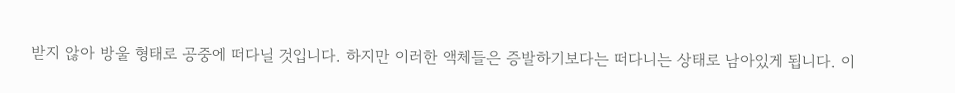받지 않아 방울 형태로 공중에 떠다닐 것입니다. 하지만 이러한 액체들은 증발하기보다는 떠다니는 상태로 남아있게 됩니다. 이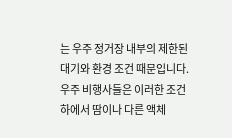는 우주 정거장 내부의 제한된 대기와 환경 조건 때문입니다. 우주 비행사들은 이러한 조건 하에서 땀이나 다른 액체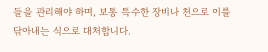들을 관리해야 하며, 보통 특수한 장비나 천으로 이를 닦아내는 식으로 대처합니다.